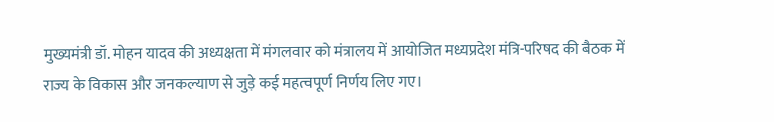मुख्यमंत्री डॉ. मोहन यादव की अध्यक्षता में मंगलवार को मंत्रालय में आयोजित मध्यप्रदेश मंत्रि-परिषद की बैठक में राज्य के विकास और जनकल्याण से जुड़े कई महत्वपूर्ण निर्णय लिए गए।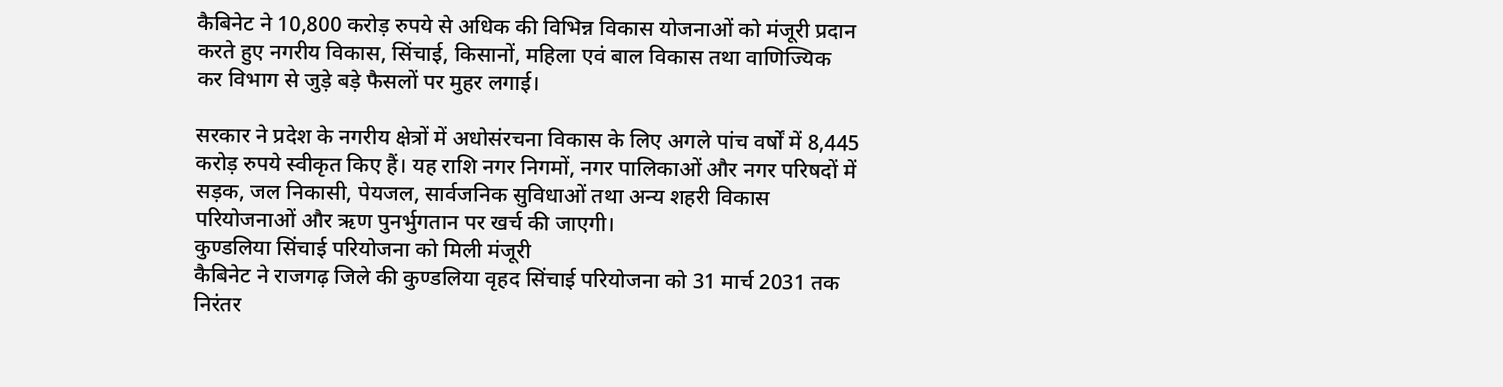कैबिनेट ने 10,800 करोड़ रुपये से अधिक की विभिन्न विकास योजनाओं को मंजूरी प्रदान करते हुए नगरीय विकास, सिंचाई, किसानों, महिला एवं बाल विकास तथा वाणिज्यिक कर विभाग से जुड़े बड़े फैसलों पर मुहर लगाई।

सरकार ने प्रदेश के नगरीय क्षेत्रों में अधोसंरचना विकास के लिए अगले पांच वर्षों में 8,445 करोड़ रुपये स्वीकृत किए हैं। यह राशि नगर निगमों, नगर पालिकाओं और नगर परिषदों में सड़क, जल निकासी, पेयजल, सार्वजनिक सुविधाओं तथा अन्य शहरी विकास परियोजनाओं और ऋण पुनर्भुगतान पर खर्च की जाएगी।
कुण्डलिया सिंचाई परियोजना को मिली मंजूरी
कैबिनेट ने राजगढ़ जिले की कुण्डलिया वृहद सिंचाई परियोजना को 31 मार्च 2031 तक निरंतर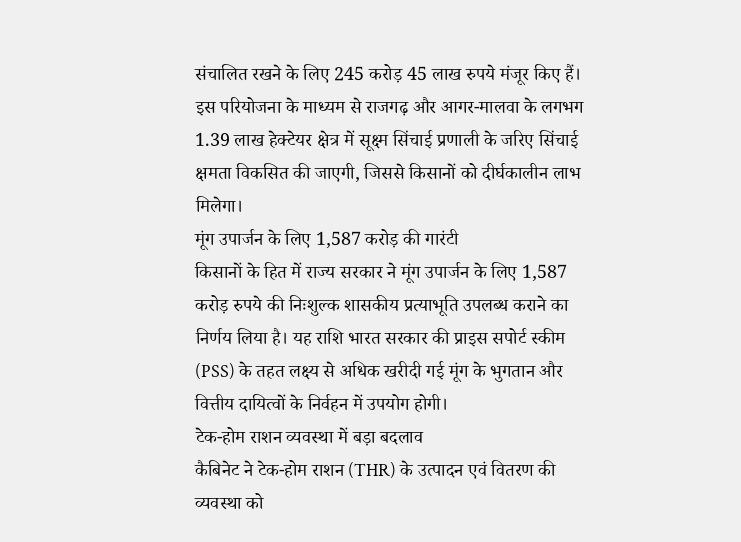संचालित रखने के लिए 245 करोड़ 45 लाख रुपये मंजूर किए हैं। इस परियोजना के माध्यम से राजगढ़ और आगर-मालवा के लगभग 1.39 लाख हेक्टेयर क्षेत्र में सूक्ष्म सिंचाई प्रणाली के जरिए सिंचाई क्षमता विकसित की जाएगी, जिससे किसानों को दीर्घकालीन लाभ मिलेगा।
मूंग उपार्जन के लिए 1,587 करोड़ की गारंटी
किसानों के हित में राज्य सरकार ने मूंग उपार्जन के लिए 1,587 करोड़ रुपये की निःशुल्क शासकीय प्रत्याभूति उपलब्ध कराने का निर्णय लिया है। यह राशि भारत सरकार की प्राइस सपोर्ट स्कीम (PSS) के तहत लक्ष्य से अधिक खरीदी गई मूंग के भुगतान और वित्तीय दायित्वों के निर्वहन में उपयोग होगी।
टेक-होम राशन व्यवस्था में बड़ा बदलाव
कैबिनेट ने टेक-होम राशन (THR) के उत्पादन एवं वितरण की व्यवस्था को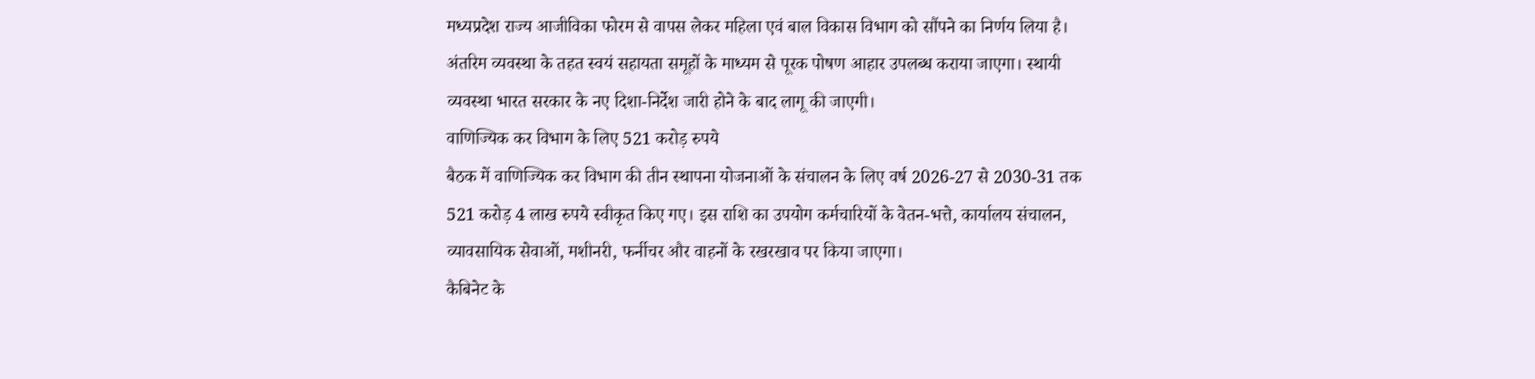मध्यप्रदेश राज्य आजीविका फोरम से वापस लेकर महिला एवं बाल विकास विभाग को सौंपने का निर्णय लिया है। अंतरिम व्यवस्था के तहत स्वयं सहायता समूहों के माध्यम से पूरक पोषण आहार उपलब्ध कराया जाएगा। स्थायी व्यवस्था भारत सरकार के नए दिशा-निर्देश जारी होने के बाद लागू की जाएगी।
वाणिज्यिक कर विभाग के लिए 521 करोड़ रुपये
बैठक में वाणिज्यिक कर विभाग की तीन स्थापना योजनाओं के संचालन के लिए वर्ष 2026-27 से 2030-31 तक 521 करोड़ 4 लाख रुपये स्वीकृत किए गए। इस राशि का उपयोग कर्मचारियों के वेतन-भत्ते, कार्यालय संचालन, व्यावसायिक सेवाओं, मशीनरी, फर्नीचर और वाहनों के रखरखाव पर किया जाएगा।
कैबिनेट के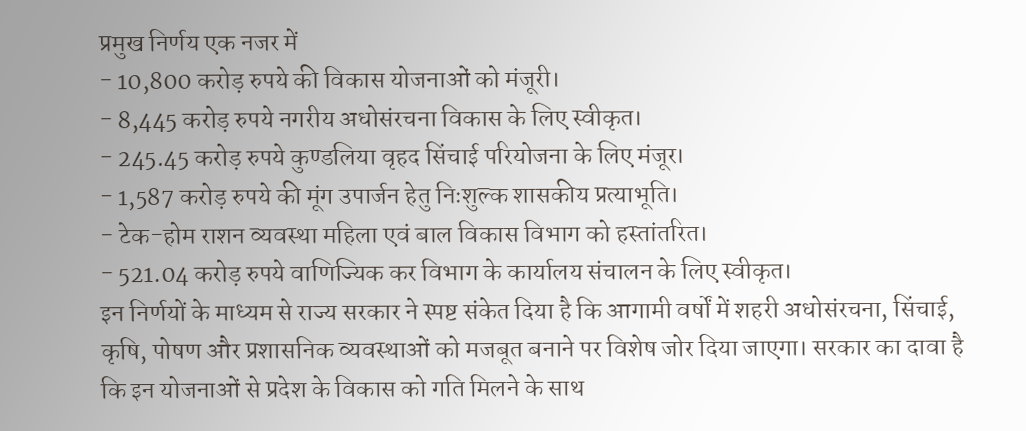प्रमुख निर्णय एक नजर में
- 10,800 करोड़ रुपये की विकास योजनाओं को मंजूरी।
- 8,445 करोड़ रुपये नगरीय अधोसंरचना विकास के लिए स्वीकृत।
- 245.45 करोड़ रुपये कुण्डलिया वृहद सिंचाई परियोजना के लिए मंजूर।
- 1,587 करोड़ रुपये की मूंग उपार्जन हेतु निःशुल्क शासकीय प्रत्याभूति।
- टेक-होम राशन व्यवस्था महिला एवं बाल विकास विभाग को हस्तांतरित।
- 521.04 करोड़ रुपये वाणिज्यिक कर विभाग के कार्यालय संचालन के लिए स्वीकृत।
इन निर्णयों के माध्यम से राज्य सरकार ने स्पष्ट संकेत दिया है कि आगामी वर्षों में शहरी अधोसंरचना, सिंचाई, कृषि, पोषण और प्रशासनिक व्यवस्थाओं को मजबूत बनाने पर विशेष जोर दिया जाएगा। सरकार का दावा है कि इन योजनाओं से प्रदेश के विकास को गति मिलने के साथ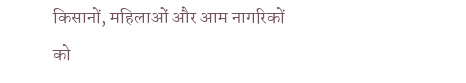किसानों, महिलाओं और आम नागरिकों को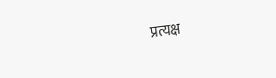प्रत्यक्ष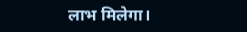लाभ मिलेगा।